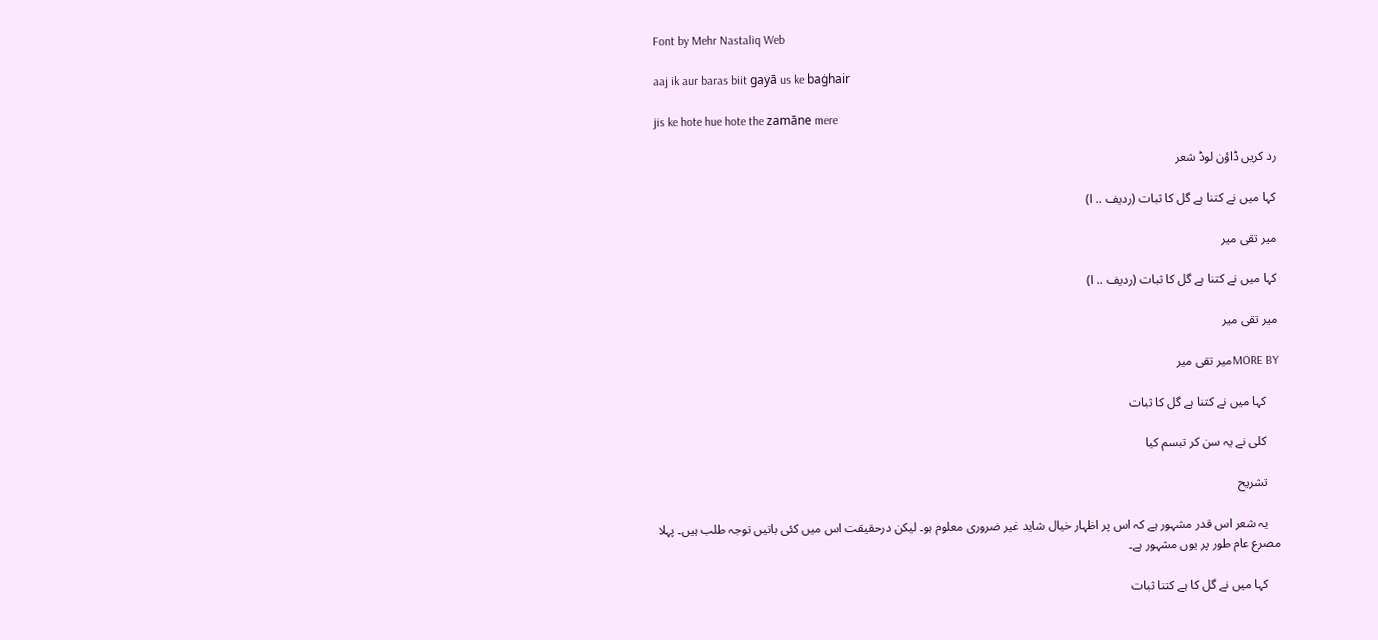Font by Mehr Nastaliq Web

aaj ik aur baras biit gayā us ke baġhair

jis ke hote hue hote the zamāne mere

رد کریں ڈاؤن لوڈ شعر

کہا میں نے کتنا ہے گل کا ثبات (ردیف .. ا)

میر تقی میر

کہا میں نے کتنا ہے گل کا ثبات (ردیف .. ا)

میر تقی میر

MORE BYمیر تقی میر

    کہا میں نے کتنا ہے گل کا ثبات

    کلی نے یہ سن کر تبسم کیا

    تشریح

    یہ شعر اس قدر مشہور ہے کہ اس پر اظہار خیال شاید غیر ضروری معلوم ہو۔ لیکن درحقیقت اس میں کئی باتیں توجہ طلب ہیں۔ پہلا مصرع عام طور پر یوں مشہور ہے۔

    کہا میں نے گل کا ہے کتنا ثبات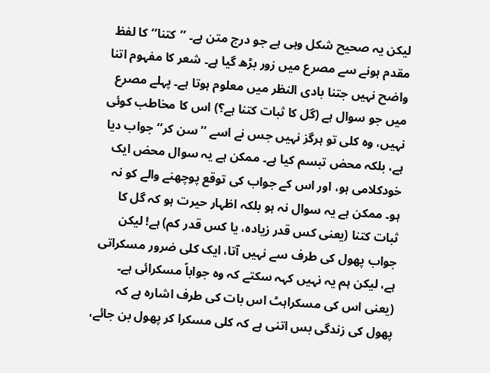لیکن یہ صحیح شکل وہی ہے جو درج متن ہے۔ ’’کتنا‘‘ کا لفظ مقدم ہونے سے مصرع میں زور بڑھ گیا ہے۔ شعر کا مفہوم اتنا واضح نہیں جتنا بادی النظر میں معلوم ہوتا ہے۔ پہلے مصرع میں جو سوال ہے (گل کا ثبات کتنا ہے؟) اس کا مخاطب کوئی نہیں، وہ کلی تو ہرگز نہیں جس نے اسے ’’سن کر‘‘ جواب دیا ہے، بلکہ محض تبسم کیا ہے۔ ممکن ہے یہ سوال محض ایک خودکلامی ہو، اور اس کے جواب کی توقع پوچھنے والے کو نہ ہو۔ ممکن ہے یہ سوال نہ ہو بلکہ اظہار حیرت ہو کہ گل کا ثبات کتنا (یعنی کس قدر زیادہ، یا کس قدر کم) ہے! لیکن جواب پھول کی طرف سے نہیں آتا، ایک کلی ضرور مسکراتی ہے، لیکن ہم یہ نہیں کہہ سکتے کہ وہ جواباً مسکرائی ہے۔ (یعنی اس کی مسکراہٹ اس بات کی طرف اشارہ ہے کہ پھول کی زندگی بس اتنی ہے کہ کلی مسکرا کر پھول بن جائے،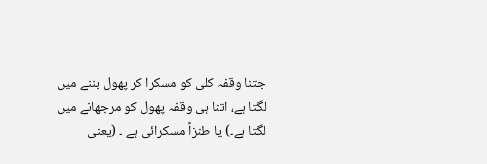جتنا وقفہ کلی کو مسکرا کر پھول بننے میں لگتا ہے، اتنا ہی وقفہ پھول کو مرجھانے میں لگتا ہے۔) یا طنزاً مسکرائی ہے ۔ (یعنی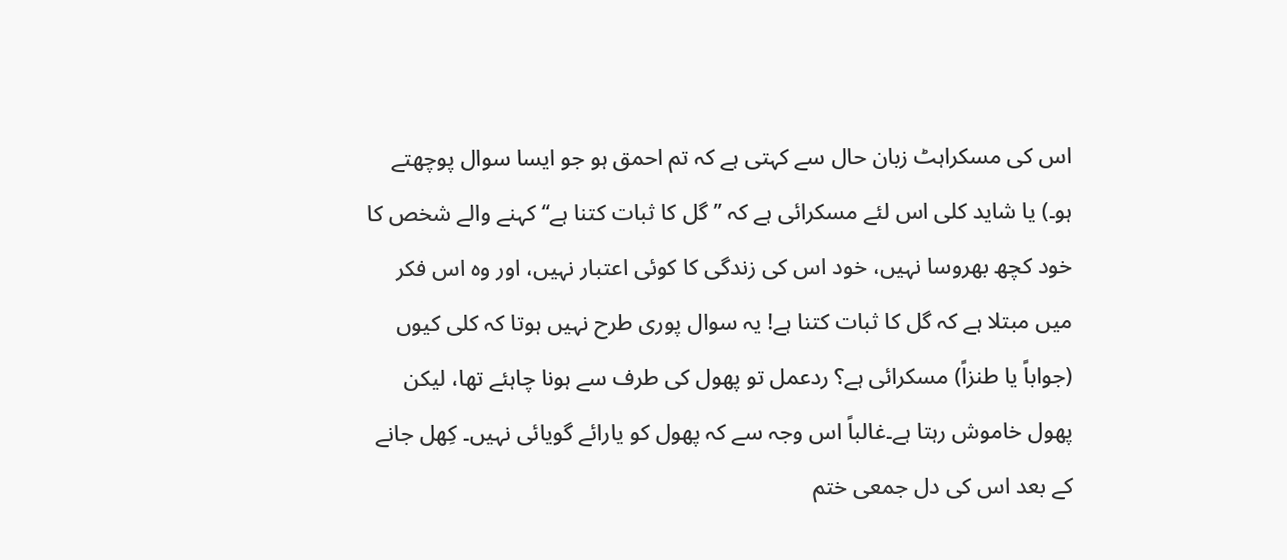اس کی مسکراہٹ زبان حال سے کہتی ہے کہ تم احمق ہو جو ایسا سوال پوچھتے ہو۔) یا شاید کلی اس لئے مسکرائی ہے کہ ’’گل کا ثبات کتنا ہے‘‘ کہنے والے شخص کا خود کچھ بھروسا نہیں، خود اس کی زندگی کا کوئی اعتبار نہیں، اور وہ اس فکر میں مبتلا ہے کہ گل کا ثبات کتنا ہے! یہ سوال پوری طرح نہیں ہوتا کہ کلی کیوں (جواباً یا طنزاً) مسکرائی ہے؟ ردعمل تو پھول کی طرف سے ہونا چاہئے تھا، لیکن پھول خاموش رہتا ہے۔غالباً اس وجہ سے کہ پھول کو یارائے گویائی نہیں۔ کِھل جانے کے بعد اس کی دل جمعی ختم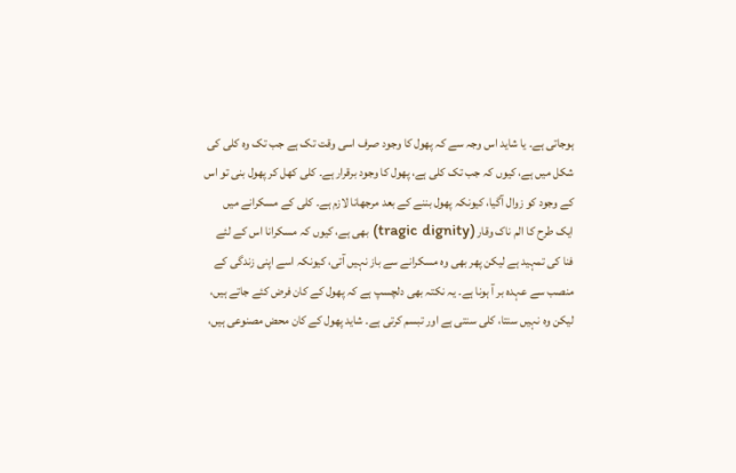ہوجاتی ہے۔ یا شاید اس وجہ سے کہ پھول کا وجود صرف اسی وقت تک ہے جب تک وہ کلی کی شکل میں ہے، کیوں کہ جب تک کلی ہے، پھول کا وجود برقرار ہے۔ کلی کھل کر پھول بنی تو اس کے وجود کو زوال آگیا، کیونکہ پھول بننے کے بعد مرجھانا لازم ہے۔ کلی کے مسکرانے میں ایک طرح کا الم ناک وقار (tragic dignity) بھی ہے، کیوں کہ مسکرانا اس کے لئے فنا کی تمہید ہے لیکن پھر بھی وہ مسکرانے سے باز نہیں آتی، کیونکہ اسے اپنی زندگی کے منصب سے عہدہ بر آ ہونا ہے۔ یہ نکتہ بھی دلچسپ ہے کہ پھول کے کان فرض کئے جاتے ہیں، لیکن وہ نہیں سنتا، کلی سنتی ہے اور تبسم کرتی ہے۔ شاید پھول کے کان محض مصنوعی ہیں،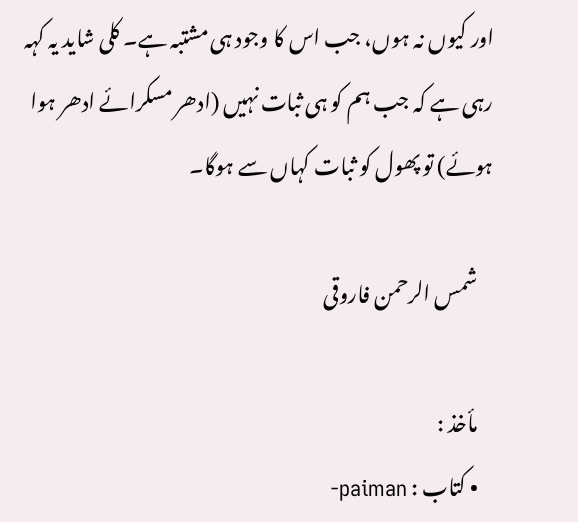اور کیوں نہ ہوں، جب اس کا وجود ہی مشتبہ ہے۔ کلی شاید یہ کہہ رہی ہے کہ جب ہم کو ہی ثبات نہیں (ادھر مسکرائے ادھر ہوا ہوئے) تو پھول کو ثبات کہاں سے ہوگا۔

    شمس الرحمن فاروقی

    مأخذ :
    • کتاب : paiman-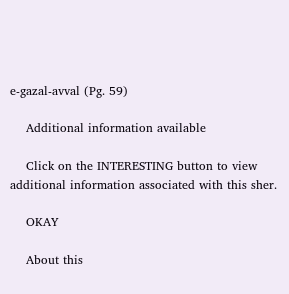e-gazal-avval (Pg. 59)

    Additional information available

    Click on the INTERESTING button to view additional information associated with this sher.

    OKAY

    About this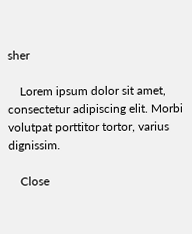sher

    Lorem ipsum dolor sit amet, consectetur adipiscing elit. Morbi volutpat porttitor tortor, varius dignissim.

    Close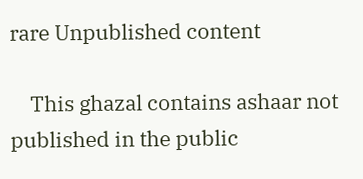rare Unpublished content

    This ghazal contains ashaar not published in the public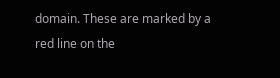domain. These are marked by a red line on the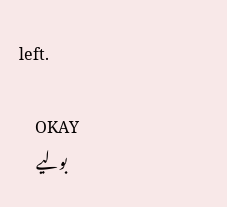left.

    OKAY
    بولیے